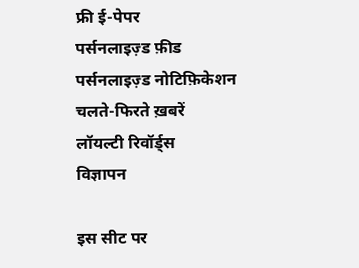फ्री ई-पेपर
पर्सनलाइज़्ड फ़ीड
पर्सनलाइज़्ड नोटिफ़िकेशन
चलते-फिरते ख़बरें
लॉयल्टी रिवॉर्ड्स
विज्ञापन

इस सीट पर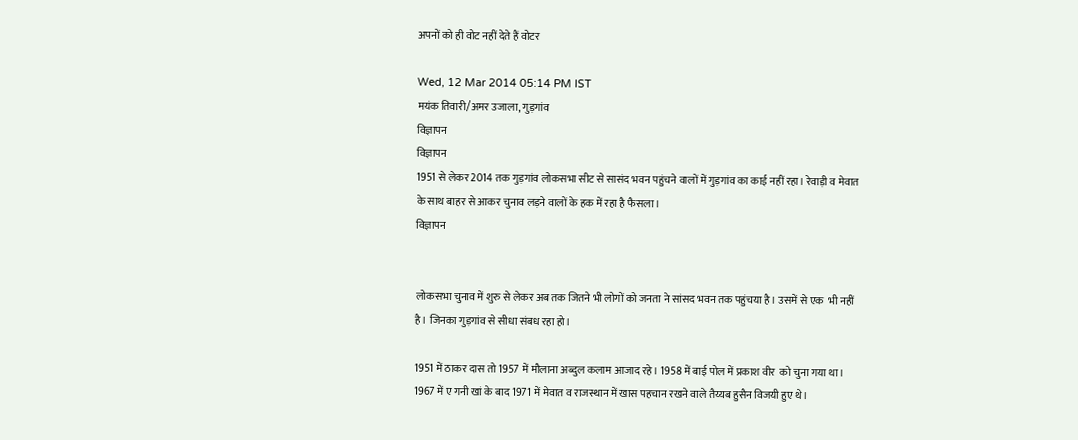अपनों को ही वोट नहीं देते हैं वोटर

Wed, 12 Mar 2014 05:14 PM IST
मयंक तिवारी/अमर उजाला, गुड़गांव
विज्ञापन
विज्ञापन
1951 से लेकर 2014 तक गुड़गांव लोकसभा सीट से सासंद भवन पहुंचने वालों में गुड़गांव का काई नहीं रहा। रेवाड़ी व मेवात के साथ बाहर से आकर चुनाव लड़ने वालों के हक में रहा है फैसला।
विज्ञापन


लोकसभा चुनाव में शुरु से लेकर अब तक जितने भी लोगों को जनता ने सांसद भवन तक पहुंचया है। उसमें से एक  भी नहीं है। जिनका गुड़गांव से सीधा संबध रहा हो।

1951 में ठाकर दास तो 1957 में मौलाना अब्दुल कलाम आजाद रहे। 1958 में बाई पोल में प्रकाश वीर  को चुना गया था। 1967 में ए गनी खां के बाद 1971 में मेवात व राजस्थान में खास पहचान रखने वाले तैय्यब हुसैन विजयी हुए थे।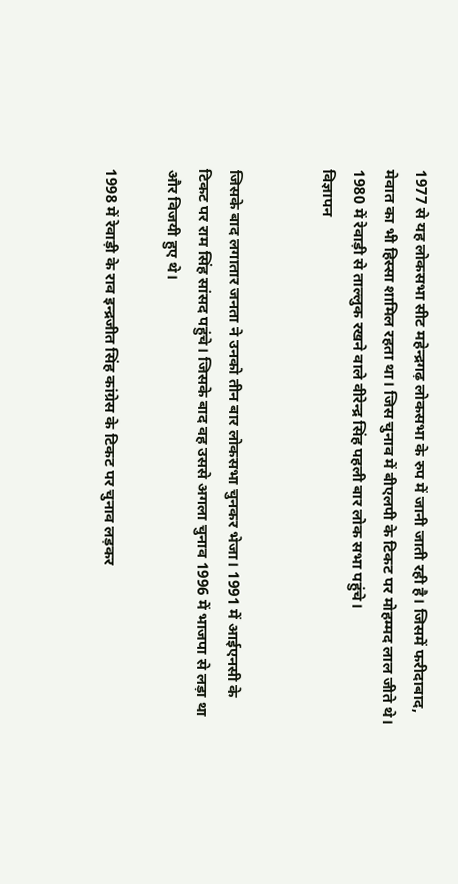1977 से यह लोकसभा सीट महेन्द्रगढ़ लोकसभा के रुप में जानी जाती रही है। जिसमें फरीदाबाद, मेवात का भी हिस्सा शामिल रहता था। जिस चुनाव में बीएलपी के टिकट पर मोहम्मद लाल जीते थे। 1980 में रेवाड़ी से ताल्लुक रखने वाले वीरेन्द्र सिंह पहली बार लोक सभा पहुंचे।
विज्ञापन


जिसके बाद लगातार जनता ने उनको तीन बार लोकसभा चुनकर भेजा। 1991 में आईएनसी के टिकट पर राम सिंह सांसद पहुंचे। जिसके बाद वह उससे अगला चुनाव 1996 में भाजपा से लड़ा था और विजयी हुए थे।

1998 में रेवाड़ी के राव इन्द्रजीत सिंह कांग्रेस के टिकट पर चुनाव लड़कर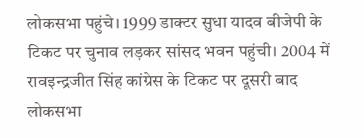लोकसभा पहुंचे। 1999 डाक्टर सुधा यादव बीजेपी के टिकट पर चुनाव लड़कर सांसद भवन पहुंची। 2004 में रावइन्द्रजीत सिंह कांग्रेस के टिकट पर दूसरी बाद लोकसभा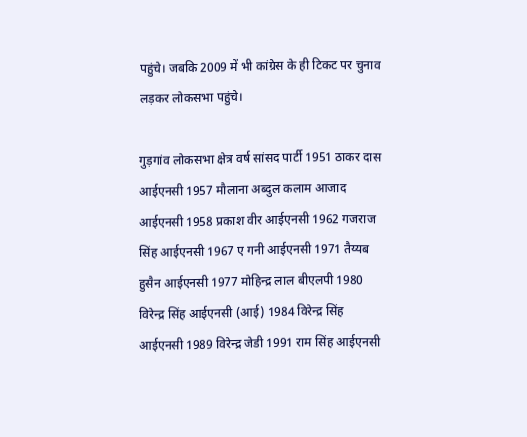पहुंचे। जबकि 2009 में भी कांग्रेस के ही टिकट पर चुनाव लड़कर लोकसभा पहुंचे।

गुड़गांव लोकसभा क्षेत्र वर्ष सांसद पार्टी 1951 ठाकर दास आईएनसी 1957 मौलाना अब्दुल कलाम आजाद आईएनसी 1958 प्रकाश वीर आईएनसी 1962 गजराज सिंह आईएनसी 1967 ए गनी आईएनसी 1971 तैय्यब हुसैन आईएनसी 1977 मोहिन्द्र लाल बीएलपी 1980 विरेन्द्र सिंह आईएनसी (आई) 1984 विरेन्द्र सिंह आईएनसी 1989 विरेन्द्र जेडी 1991 राम सिंह आईएनसी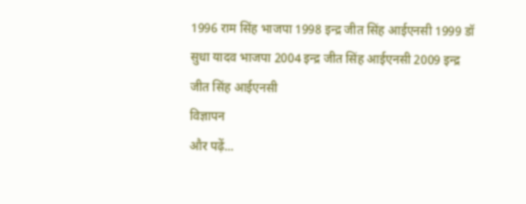1996 राम सिंह भाजपा 1998 इन्द्र जीत सिंह आईएनसी 1999 डॉ सुधा यादव भाजपा 2004 इन्द्र जीत सिंह आईएनसी 2009 इन्द्र जीत सिंह आईएनसी
विज्ञापन
और पढ़ें...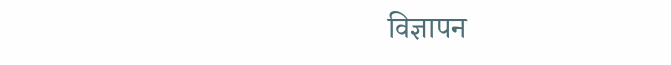विज्ञापन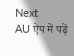Next
AU ऐप में पढ़ें